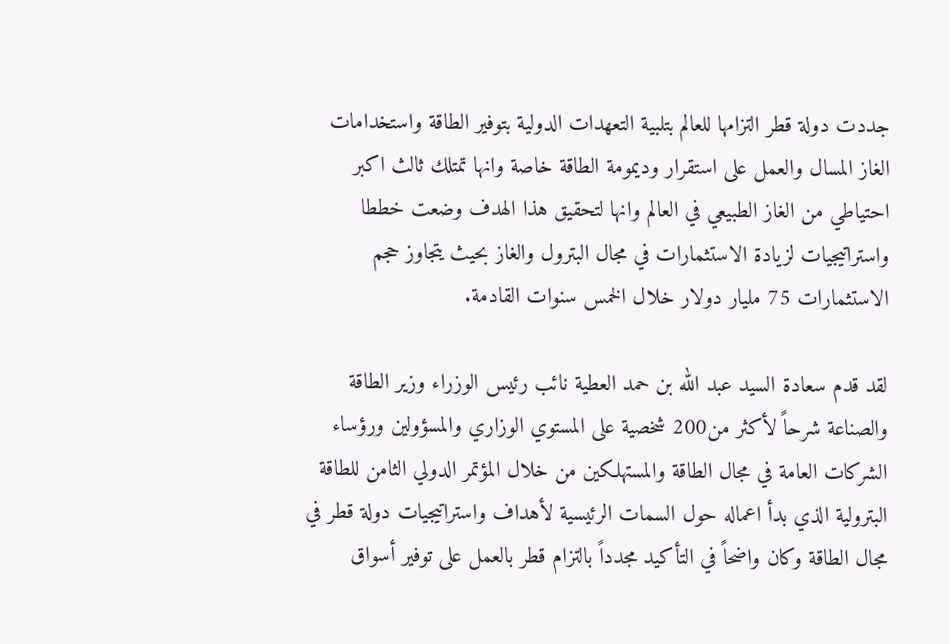جددت دولة قطر التزامها للعالم بتلبية التعهدات الدولية بتوفير الطاقة واستخدامات الغاز المسال والعمل على استقرار وديمومة الطاقة خاصة وانها تمتلك ثالث اكبر احتياطي من الغاز الطبيعي في العالم وانها لتحقيق هذا الهدف وضعت خططا واستراتيجيات لزيادة الاستثمارات في مجال البترول والغاز بحيث يتجاوز حجم الاستثمارات 75 مليار دولار خلال الخمس سنوات القادمة.

لقد قدم سعادة السيد عبد الله بن حمد العطية نائب رئيس الوزراء وزير الطاقة والصناعة شرحاً لأكثر من200 شخصية على المستوي الوزاري والمسؤولين ورؤساء الشركات العامة في مجال الطاقة والمستهلكين من خلال المؤتمر الدولي الثامن للطاقة البترولية الذي بدأ اعماله حول السمات الرئيسية لأهداف واستراتيجيات دولة قطر في مجال الطاقة وكان واضحاً في التأكيد مجدداً بالتزام قطر بالعمل على توفير أسواق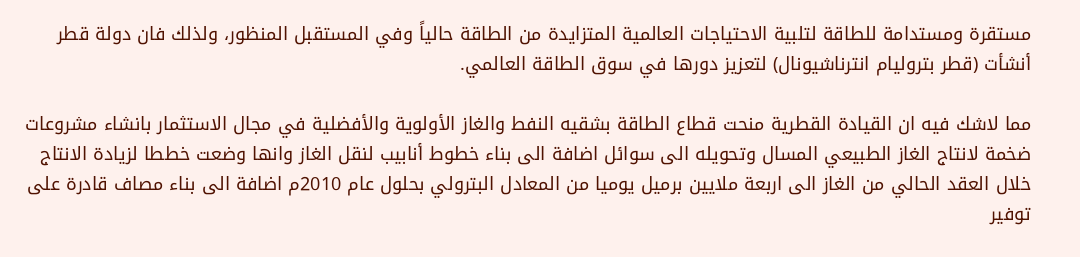مستقرة ومستدامة للطاقة لتلبية الاحتياجات العالمية المتزايدة من الطاقة حالياً وفي المستقبل المنظور، ولذلك فان دولة قطر أنشأت (قطر بتروليام انترناشيونال) لتعزيز دورها في سوق الطاقة العالمي.

مما لاشك فيه ان القيادة القطرية منحت قطاع الطاقة بشقيه النفط والغاز الأولوية والأفضلية في مجال الاستثمار بانشاء مشروعات ضخمة لانتاج الغاز الطبيعي المسال وتحويله الى سوائل اضافة الى بناء خطوط أنابيب لنقل الغاز وانها وضعت خططا لزيادة الانتاج خلال العقد الحالي من الغاز الى اربعة ملايين برميل يوميا من المعادل البترولي بحلول عام 2010م اضافة الى بناء مصاف قادرة على توفير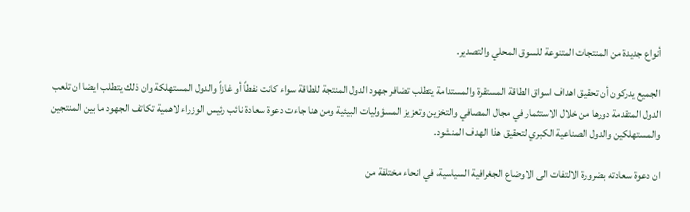أنواع جديدة من المنتجات المتنوعة للسوق المحلي والتصدير.

الجميع يدركون أن تحقيق اهداف اسواق الطاقة المستقرة والمستدامة يتطلب تضافر جهود الدول المنتجة للطاقة سواء كانت نفطاً أو غازاً والدول المستهلكة وان ذلك يتطلب ايضا ان تلعب الدول المتقدمة دورها من خلال الاستثمار في مجال المصافي والتخزين وتعزيز المسؤوليات البيئية ومن هنا جاءت دعوة سعادة نائب رئيس الوزراء لاهمية تكاتف الجهود ما بين المنتجين والمستهلكين والدول الصناعية الكبري لتحقيق هذا الهدف المنشود.

ان دعوة سعادته بضرورة الالتفات الى الاوضاع الجغرافية السياسية، في انحاء مختلفة من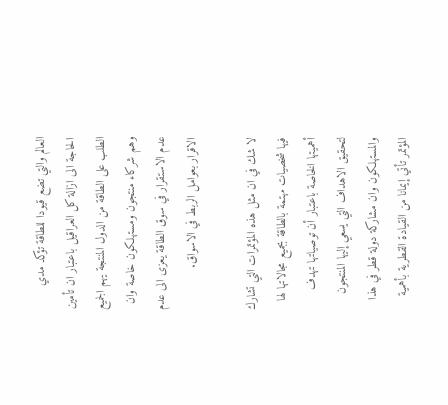العالم والتي تضع قيودا للطاقة تؤكد مدي الحاجة الى ازالة كل العراقيل باعتبار ان تأمين الطلب على الطاقة من الدول المنتجة يهم الجميع وهم شركاء منتجون ومستهلكون خاصة وان عدم الاستقرار في سوق الطاقة يعزى الى عدم الاقرار بعوامل الربط في الاسواق.

لا شك في ان مثل هذه المؤتمرات التي تشارك فيها شخصيات مهتمة بالطاقة بجميع مجالاتها لها أهميتها الخاصة باعتبار أن توصياتها تهدف لتحقيق الاهداف التي يسعي إليها المنتجون والمستهلكون وان مشاركة دولة قطر في هذا المؤتمر تأتي إيمانا من القيادة القطرية بأهمية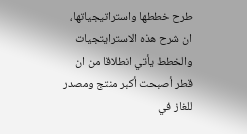طرح خططها واستراتيجياتها، ان شرح هذه الاسترايتجيات والخطط يأتي انطلاقا من ان قطر أصبحت أكبر منتج ومصدر للغاز في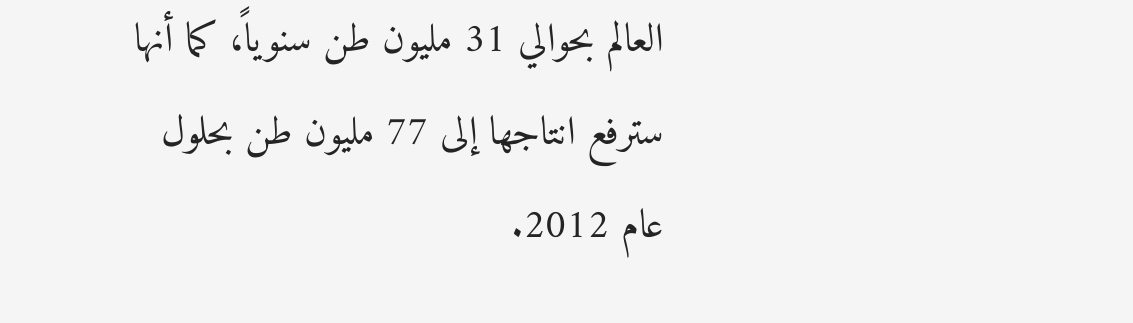العالم بحوالي 31 مليون طن سنوياً، كما أنها سترفع انتاجها إلى 77 مليون طن بحلول عام 2012.